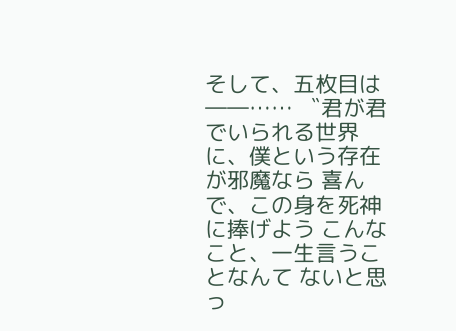そして、五枚目は――…… 〝君が君でいられる世界に、僕という存在が邪魔なら 喜んで、この身を死神に捧げよう こんなこと、一生言うことなんて ないと思っ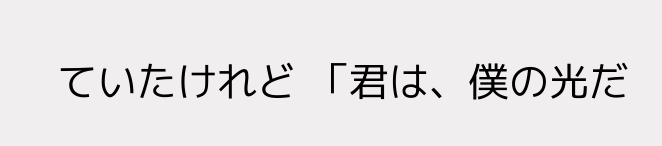ていたけれど 「君は、僕の光だ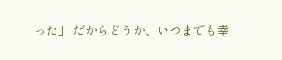った」 だからどうか、いつまでも幸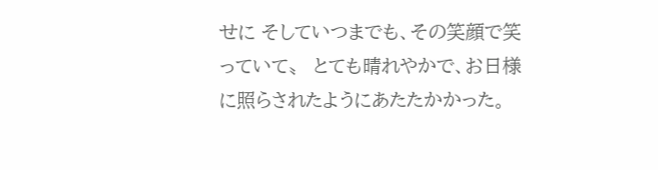せに そしていつまでも、その笑顔で笑っていて〟 とても晴れやかで、お日様に照らされたようにあたたかかった。